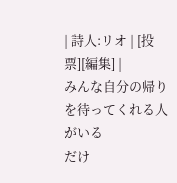| 詩人:リオ | [投票][編集] |
みんな自分の帰りを待ってくれる人がいる
だけ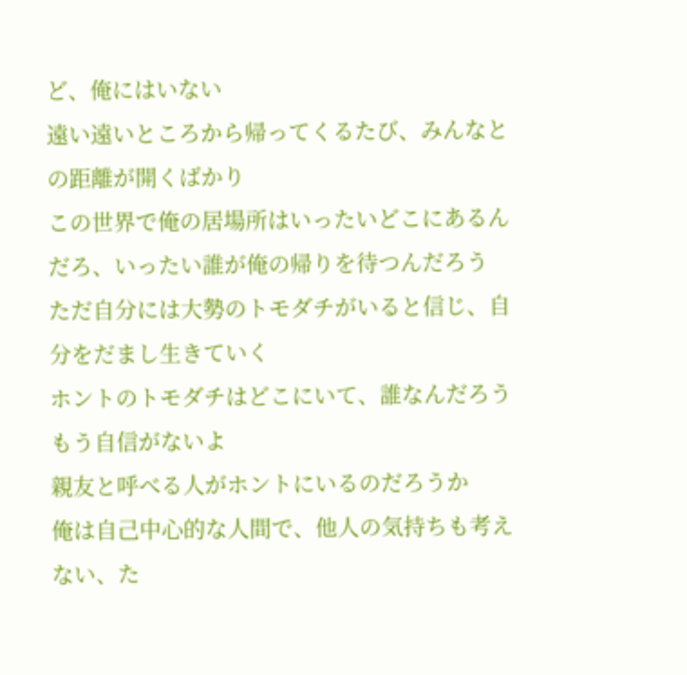ど、俺にはいない
遠い遠いところから帰ってくるたび、みんなとの距離が開くばかり
この世界で俺の居場所はいったいどこにあるんだろ、いったい誰が俺の帰りを待つんだろう
ただ自分には大勢のトモダチがいると信じ、自分をだまし生きていく
ホントのトモダチはどこにいて、誰なんだろう
もう自信がないよ
親友と呼べる人がホントにいるのだろうか
俺は自己中心的な人間で、他人の気持ちも考えない、た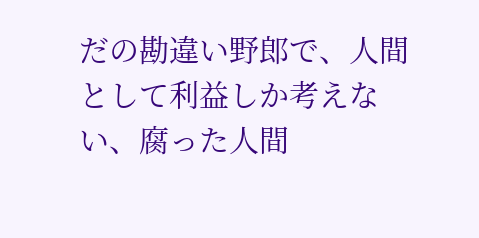だの勘違い野郎で、人間として利益しか考えない、腐った人間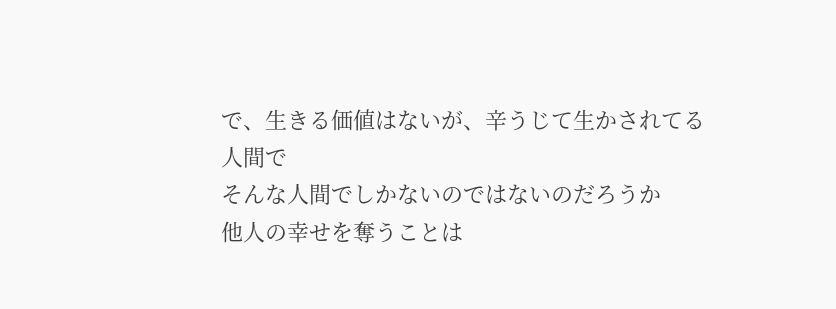で、生きる価値はないが、辛うじて生かされてる人間で
そんな人間でしかないのではないのだろうか
他人の幸せを奪うことは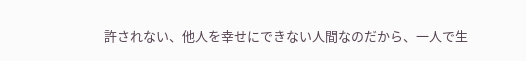許されない、他人を幸せにできない人間なのだから、一人で生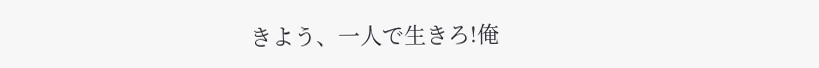きよう、一人で生きろ!俺